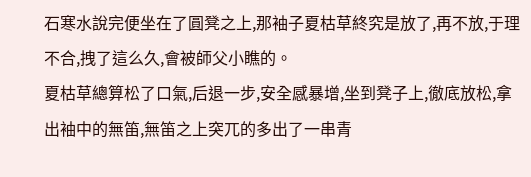石寒水說完便坐在了圓凳之上,那袖子夏枯草終究是放了,再不放,于理不合,拽了這么久,會被師父小瞧的。
夏枯草總算松了口氣,后退一步,安全感暴增,坐到凳子上,徹底放松,拿出袖中的無笛,無笛之上突兀的多出了一串青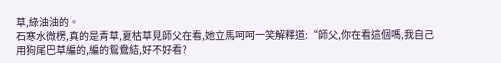草,綠油油的。
石寒水微楞,真的是青草,夏枯草見師父在看,她立馬呵呵一笑解釋道:“師父,你在看這個嗎,我自己用狗尾巴草編的,編的鴛鴦結,好不好看?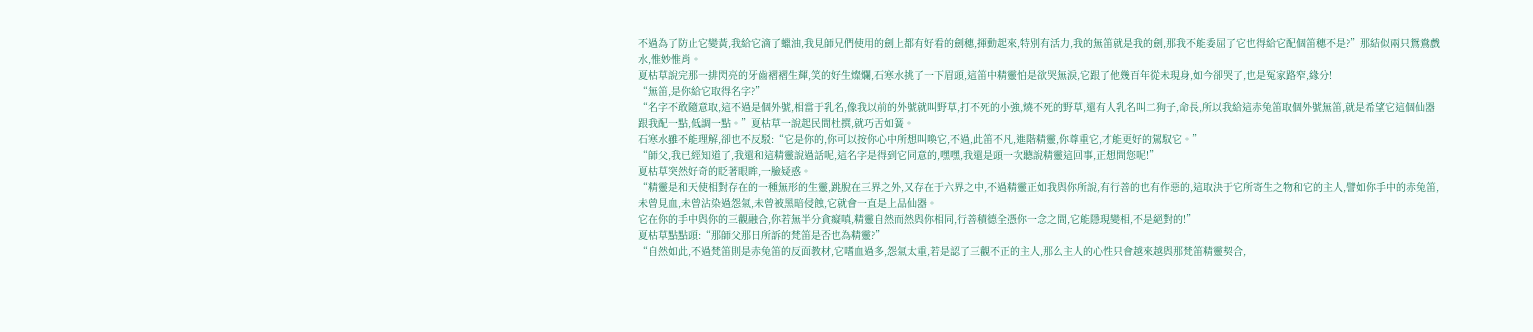不過為了防止它變黃,我給它滴了蠟油,我見師兄們使用的劍上都有好看的劍穗,揮動起來,特別有活力,我的無笛就是我的劍,那我不能委屈了它也得給它配個笛穗不是?”那結似兩只鴛鴦戲水,惟妙惟肖。
夏枯草說完那一排閃亮的牙齒褶褶生輝,笑的好生燦爛,石寒水挑了一下眉頭,這笛中精靈怕是欲哭無淚,它跟了他幾百年從未現身,如今卻哭了,也是冤家路窄,緣分!
“無笛,是你給它取得名字?”
“名字不敢隨意取,這不過是個外號,相當于乳名,像我以前的外號就叫野草,打不死的小強,燒不死的野草,還有人乳名叫二狗子,命長,所以我給這赤兔笛取個外號無笛,就是希望它這個仙器跟我配一點,低調一點。”夏枯草一說起民間杜撰,就巧舌如簧。
石寒水雖不能理解,卻也不反駁:“它是你的,你可以按你心中所想叫喚它,不過,此笛不凡,進階精靈,你尊重它,才能更好的駕馭它。”
“師父,我已經知道了,我還和這精靈說過話呢,這名字是得到它同意的,嘿嘿,我還是頭一次聽說精靈這回事,正想問您呢!”
夏枯草突然好奇的眨著眼眸,一臉疑惑。
“精靈是和天使相對存在的一種無形的生靈,跳脫在三界之外,又存在于六界之中,不過精靈正如我與你所說,有行善的也有作惡的,這取決于它所寄生之物和它的主人,譬如你手中的赤兔笛,未曾見血,未曾沾染過怨氣,未曾被黑暗侵蝕,它就會一直是上品仙器。
它在你的手中與你的三觀融合,你若無半分貪癡嗔,精靈自然而然與你相同,行善積德全憑你一念之間,它能隱現變相,不是絕對的!”
夏枯草點點頭:“那師父那日所訴的梵笛是否也為精靈?”
“自然如此,不過梵笛則是赤兔笛的反面教材,它嗜血過多,怨氣太重,若是認了三觀不正的主人,那么主人的心性只會越來越與那梵笛精靈契合,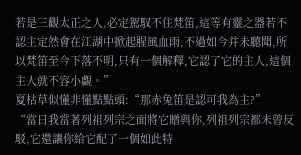若是三觀太正之人,必定駕馭不住梵笛,這等有靈之器若不認主定然會在江湖中掀起腥風血雨,不過如今并未聽聞,所以梵笛至今下落不明,只有一個解釋,它認了它的主人,這個主人就不容小覷。”
夏枯草似懂非懂點點頭:“那赤兔笛是認可我為主?”
“當日我當著列祖列宗之面將它贈與你,列祖列宗都未曾反駁,它還讓你給它配了一個如此特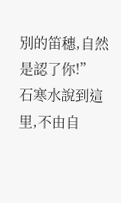別的笛穗,自然是認了你!”
石寒水說到這里,不由自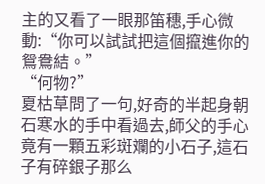主的又看了一眼那笛穗,手心微動:“你可以試試把這個攛進你的鴛鴦結。”
“何物?”
夏枯草問了一句,好奇的半起身朝石寒水的手中看過去,師父的手心竟有一顆五彩斑斕的小石子,這石子有碎銀子那么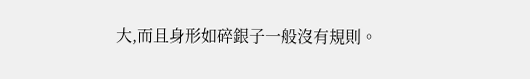大,而且身形如碎銀子一般沒有規則。